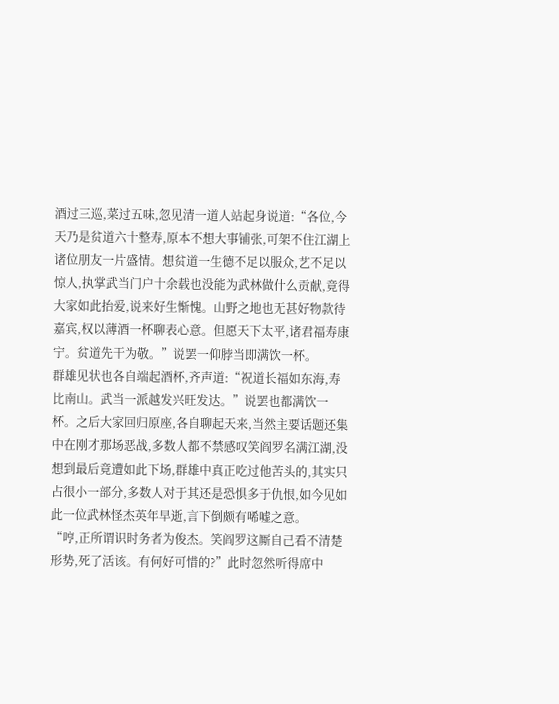酒过三巡,菜过五味,忽见清一道人站起身说道:“各位,今天乃是贫道六十整寿,原本不想大事铺张,可架不住江湖上诸位朋友一片盛情。想贫道一生德不足以服众,艺不足以惊人,执掌武当门户十余载也没能为武林做什么贡献,竟得大家如此抬爱,说来好生惭愧。山野之地也无甚好物款待嘉宾,权以薄酒一杯聊表心意。但愿天下太平,诸君福寿康宁。贫道先干为敬。”说罢一仰脖当即满饮一杯。
群雄见状也各自端起酒杯,齐声道:“祝道长福如东海,寿比南山。武当一派越发兴旺发达。”说罢也都满饮一杯。之后大家回归原座,各自聊起天来,当然主要话题还集中在刚才那场恶战,多数人都不禁感叹笑阎罗名满江湖,没想到最后竟遭如此下场,群雄中真正吃过他苦头的,其实只占很小一部分,多数人对于其还是恐惧多于仇恨,如今见如此一位武林怪杰英年早逝,言下倒颇有唏嘘之意。
“哼,正所谓识时务者为俊杰。笑阎罗这厮自己看不清楚形势,死了活该。有何好可惜的?”此时忽然听得席中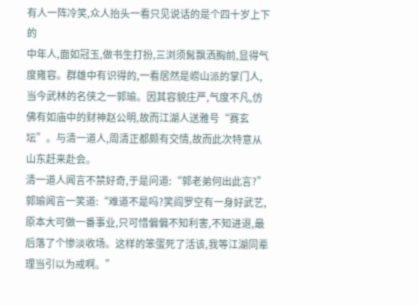有人一阵冷笑,众人抬头一看只见说话的是个四十岁上下的
中年人,面如冠玉,做书生打扮,三浏须髯飘洒胸前,显得气度雍容。群雄中有识得的,一看居然是崂山派的掌门人,当今武林的名侠之一郭瑜。因其容貌庄严,气度不凡,仿佛有如庙中的财神赵公明,故而江湖人送雅号“赛玄坛”。与清一道人,周清正都颇有交情,故而此次特意从山东赶来赴会。
清一道人闻言不禁好奇,于是问道:“郭老弟何出此言?”
郭瑜闻言一笑道:“难道不是吗?笑阎罗空有一身好武艺,原本大可做一番事业,只可惜偏偏不知利害,不知进退,最后落了个惨淡收场。这样的笨蛋死了活该,我等江湖同辈理当引以为戒啊。”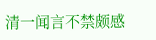清一闻言不禁颇感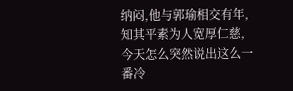纳闷,他与郭瑜相交有年,知其平素为人宽厚仁慈,今天怎么突然说出这么一番冷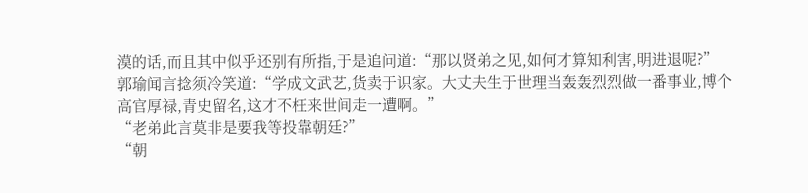漠的话,而且其中似乎还别有所指,于是追问道:“那以贤弟之见,如何才算知利害,明进退呢?”
郭瑜闻言捻须冷笑道:“学成文武艺,货卖于识家。大丈夫生于世理当轰轰烈烈做一番事业,博个高官厚禄,青史留名,这才不枉来世间走一遭啊。”
“老弟此言莫非是要我等投靠朝廷?”
“朝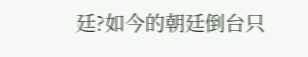廷?如今的朝廷倒台只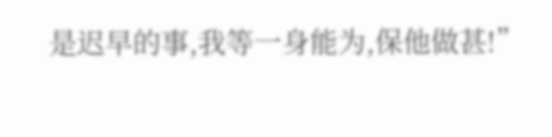是迟早的事,我等一身能为,保他做甚!”